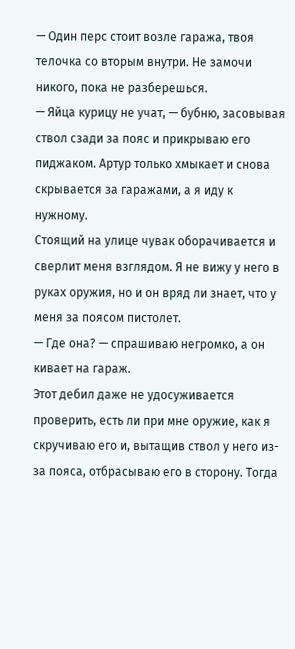— Один перс стоит возле гаража, твоя телочка со вторым внутри. Не замочи никого, пока не разберешься.
— Яйца курицу не учат, — бубню, засовывая ствол сзади за пояс и прикрываю его пиджаком. Артур только хмыкает и снова скрывается за гаражами, а я иду к нужному.
Стоящий на улице чувак оборачивается и сверлит меня взглядом. Я не вижу у него в руках оружия, но и он вряд ли знает, что у меня за поясом пистолет.
— Где она? — спрашиваю негромко, а он кивает на гараж.
Этот дебил даже не удосуживается проверить, есть ли при мне оружие, как я скручиваю его и, вытащив ствол у него из-за пояса, отбрасываю его в сторону. Тогда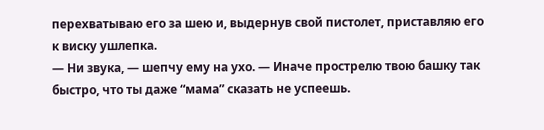перехватываю его за шею и, выдернув свой пистолет, приставляю его к виску ушлепка.
— Ни звука, — шепчу ему на ухо. — Иначе прострелю твою башку так быстро, что ты даже “мама” сказать не успеешь.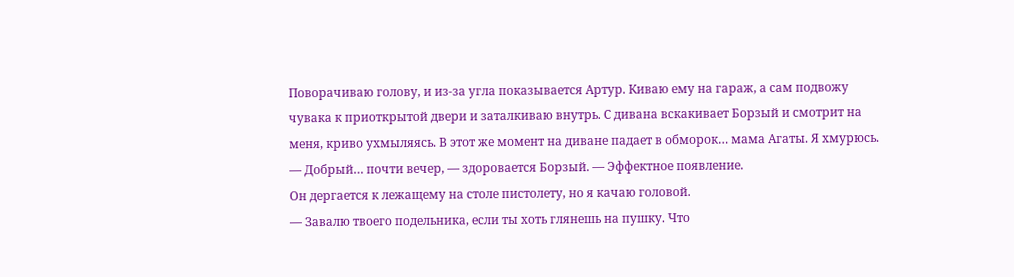Поворачиваю голову, и из-за угла показывается Артур. Киваю ему на гараж, а сам подвожу чувака к приоткрытой двери и заталкиваю внутрь. С дивана вскакивает Борзый и смотрит на меня, криво ухмыляясь. В этот же момент на диване падает в обморок… мама Агаты. Я хмурюсь.
— Добрый… почти вечер, — здоровается Борзый. — Эффектное появление.
Он дергается к лежащему на столе пистолету, но я качаю головой.
— Завалю твоего подельника, если ты хоть глянешь на пушку. Что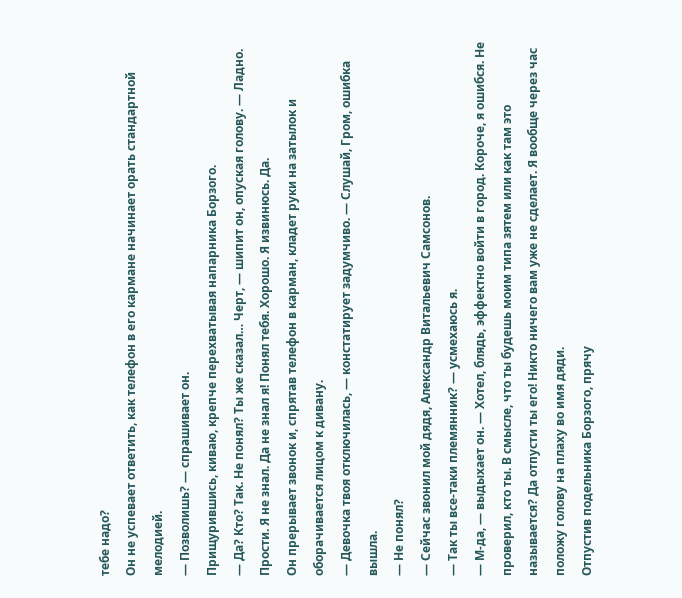тебе надо?
Он не успевает ответить, как телефон в его кармане начинает орать стандартной мелодией.
— Позволишь? — спрашивает он.
Прищурившись, киваю, крепче перехватывая напарника Борзого.
— Да? Кто? Так. Не понял? Ты же сказал… Черт, — шипит он, опуская голову. — Ладно. Прости. Я не знал. Да не знал я! Понял тебя. Хорошо. Я извинюсь. Да.
Он прерывает звонок и, спрятав телефон в карман, кладет руки на затылок и оборачивается лицом к дивану.
— Девочка твоя отключилась, — констатирует задумчиво. — Слушай, Гром, ошибка вышла.
— Не понял?
— Сейчас звонил мой дядя, Александр Витальевич Самсонов.
— Так ты все-таки племянник? — усмехаюсь я.
— М-да, — выдыхает он. — Хотел, блядь, эффектно войти в город. Короче, я ошибся. Не проверил, кто ты. В смысле, что ты будешь моим типа зятем или как там это называется? Да отпусти ты его! Никто ничего вам уже не сделает. Я вообще через час положу голову на плаху во имя дяди.
Отпустив подельника Борзого, прячу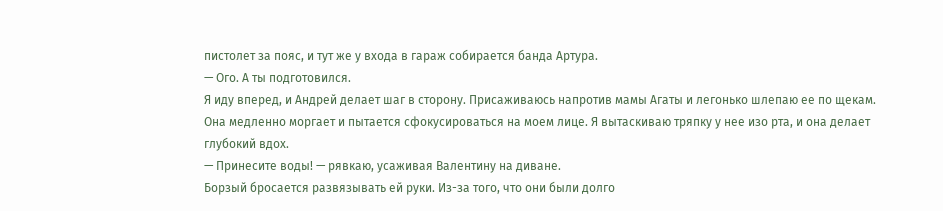пистолет за пояс, и тут же у входа в гараж собирается банда Артура.
— Ого. А ты подготовился.
Я иду вперед, и Андрей делает шаг в сторону. Присаживаюсь напротив мамы Агаты и легонько шлепаю ее по щекам. Она медленно моргает и пытается сфокусироваться на моем лице. Я вытаскиваю тряпку у нее изо рта, и она делает глубокий вдох.
— Принесите воды! — рявкаю, усаживая Валентину на диване.
Борзый бросается развязывать ей руки. Из-за того, что они были долго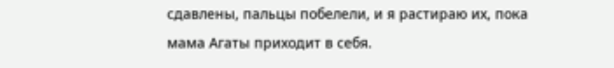сдавлены, пальцы побелели, и я растираю их, пока мама Агаты приходит в себя.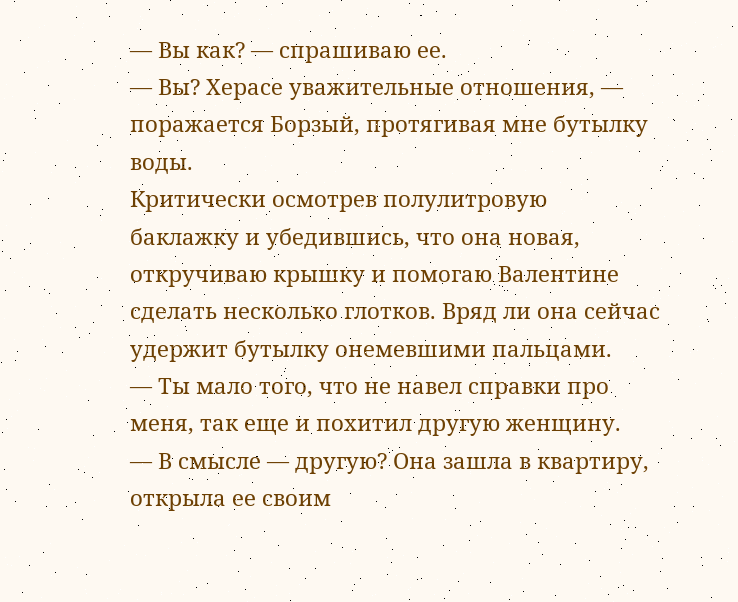— Вы как? — спрашиваю ее.
— Вы? Херасе уважительные отношения, — поражается Борзый, протягивая мне бутылку воды.
Критически осмотрев полулитровую баклажку и убедившись, что она новая, откручиваю крышку и помогаю Валентине сделать несколько глотков. Вряд ли она сейчас удержит бутылку онемевшими пальцами.
— Ты мало того, что не навел справки про меня, так еще и похитил другую женщину.
— В смысле — другую? Она зашла в квартиру, открыла ее своим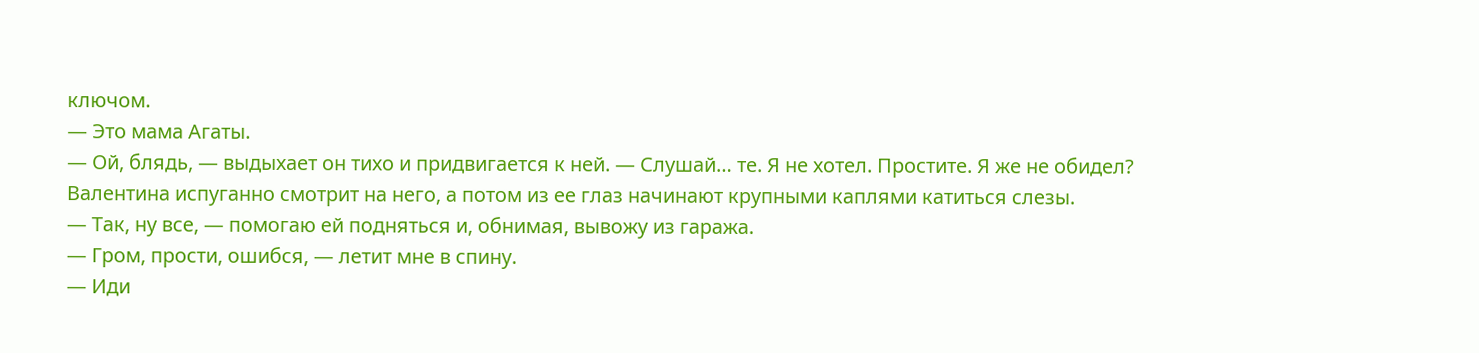ключом.
— Это мама Агаты.
— Ой, блядь, — выдыхает он тихо и придвигается к ней. — Слушай… те. Я не хотел. Простите. Я же не обидел?
Валентина испуганно смотрит на него, а потом из ее глаз начинают крупными каплями катиться слезы.
— Так, ну все, — помогаю ей подняться и, обнимая, вывожу из гаража.
— Гром, прости, ошибся, — летит мне в спину.
— Иди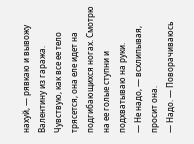нахуй, — рявкаю и вывожу Валентину из гаража.
Чувствую, как все ее тело трясется, она еле идет на подгибающихся ногах. Смотрю на ее голые ступни и подхватываю на руки.
— Не надо, — всхлипывая, просит она.
— Надо. — Поворачиваюсь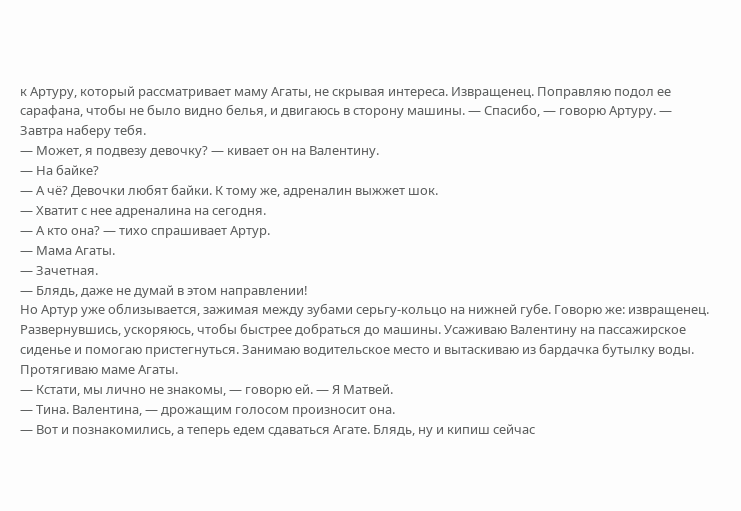к Артуру, который рассматривает маму Агаты, не скрывая интереса. Извращенец. Поправляю подол ее сарафана, чтобы не было видно белья, и двигаюсь в сторону машины. — Спасибо, — говорю Артуру. — Завтра наберу тебя.
— Может, я подвезу девочку? — кивает он на Валентину.
— На байке?
— А чё? Девочки любят байки. К тому же, адреналин выжжет шок.
— Хватит с нее адреналина на сегодня.
— А кто она? — тихо спрашивает Артур.
— Мама Агаты.
— Зачетная.
— Блядь, даже не думай в этом направлении!
Но Артур уже облизывается, зажимая между зубами серьгу-кольцо на нижней губе. Говорю же: извращенец.
Развернувшись, ускоряюсь, чтобы быстрее добраться до машины. Усаживаю Валентину на пассажирское сиденье и помогаю пристегнуться. Занимаю водительское место и вытаскиваю из бардачка бутылку воды. Протягиваю маме Агаты.
— Кстати, мы лично не знакомы, — говорю ей. — Я Матвей.
— Тина. Валентина, — дрожащим голосом произносит она.
— Вот и познакомились, а теперь едем сдаваться Агате. Блядь, ну и кипиш сейчас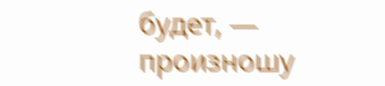будет, — произношу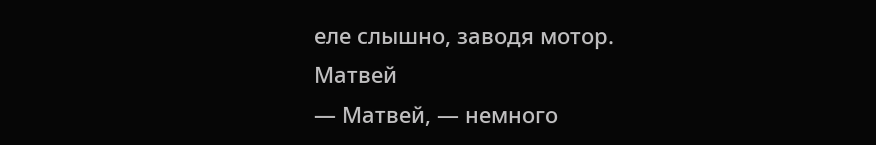еле слышно, заводя мотор.
Матвей
— Матвей, — немного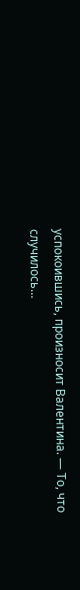успокоившись, произносит Валентина. — То, что случилось…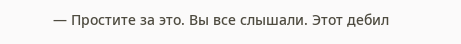— Простите за это. Вы все слышали. Этот дебил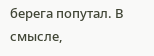берега попутал. В смысле,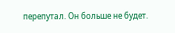перепутал. Он больше не будет.